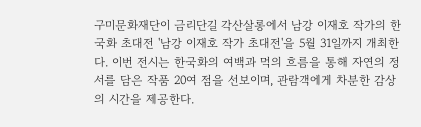구미문화재단이 금리단길 각산살롱에서 남강 이재호 작가의 한국화 초대전 '남강 이재호 작가 초대전'을 5월 31일까지 개최한다. 이번 전시는 한국화의 여백과 먹의 흐름을 통해 자연의 정서를 담은 작품 20여 점을 선보이며, 관람객에게 차분한 감상의 시간을 제공한다.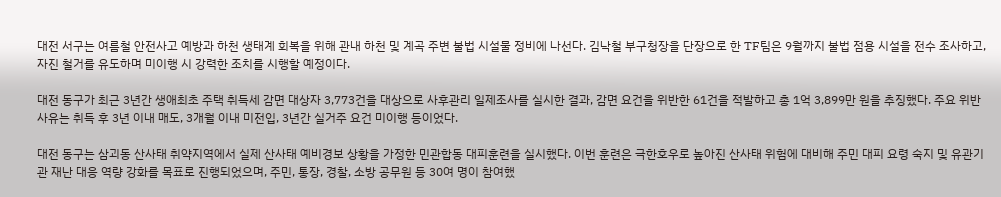대전 서구는 여름철 안전사고 예방과 하천 생태계 회복을 위해 관내 하천 및 계곡 주변 불법 시설물 정비에 나선다. 김낙철 부구청장을 단장으로 한 TF팀은 9월까지 불법 점용 시설을 전수 조사하고, 자진 철거를 유도하며 미이행 시 강력한 조치를 시행할 예정이다.

대전 동구가 최근 3년간 생애최초 주택 취득세 감면 대상자 3,773건을 대상으로 사후관리 일제조사를 실시한 결과, 감면 요건을 위반한 61건을 적발하고 총 1억 3,899만 원을 추징했다. 주요 위반 사유는 취득 후 3년 이내 매도, 3개월 이내 미전입, 3년간 실거주 요건 미이행 등이었다.

대전 동구는 삼괴동 산사태 취약지역에서 실제 산사태 예비경보 상황을 가정한 민관합동 대피훈련을 실시했다. 이번 훈련은 극한호우로 높아진 산사태 위험에 대비해 주민 대피 요령 숙지 및 유관기관 재난 대응 역량 강화를 목표로 진행되었으며, 주민, 통장, 경찰, 소방 공무원 등 30여 명이 참여했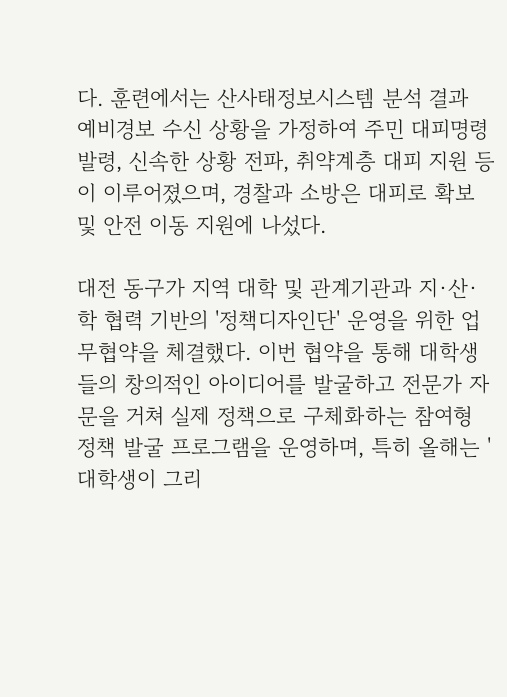다. 훈련에서는 산사태정보시스템 분석 결과 예비경보 수신 상황을 가정하여 주민 대피명령 발령, 신속한 상황 전파, 취약계층 대피 지원 등이 이루어졌으며, 경찰과 소방은 대피로 확보 및 안전 이동 지원에 나섰다.

대전 동구가 지역 대학 및 관계기관과 지·산·학 협력 기반의 '정책디자인단' 운영을 위한 업무협약을 체결했다. 이번 협약을 통해 대학생들의 창의적인 아이디어를 발굴하고 전문가 자문을 거쳐 실제 정책으로 구체화하는 참여형 정책 발굴 프로그램을 운영하며, 특히 올해는 '대학생이 그리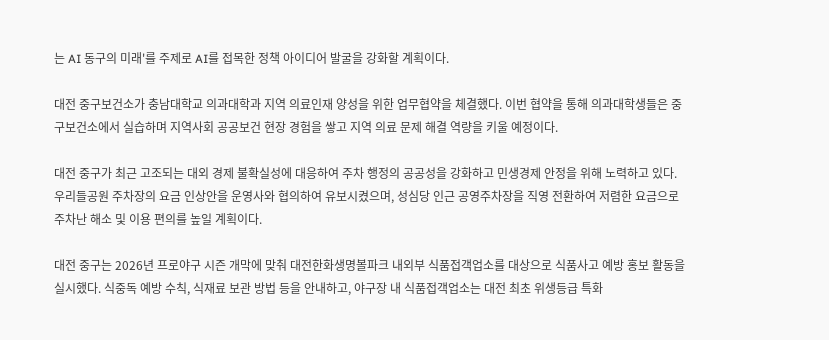는 AI 동구의 미래'를 주제로 AI를 접목한 정책 아이디어 발굴을 강화할 계획이다.

대전 중구보건소가 충남대학교 의과대학과 지역 의료인재 양성을 위한 업무협약을 체결했다. 이번 협약을 통해 의과대학생들은 중구보건소에서 실습하며 지역사회 공공보건 현장 경험을 쌓고 지역 의료 문제 해결 역량을 키울 예정이다.

대전 중구가 최근 고조되는 대외 경제 불확실성에 대응하여 주차 행정의 공공성을 강화하고 민생경제 안정을 위해 노력하고 있다. 우리들공원 주차장의 요금 인상안을 운영사와 협의하여 유보시켰으며, 성심당 인근 공영주차장을 직영 전환하여 저렴한 요금으로 주차난 해소 및 이용 편의를 높일 계획이다.

대전 중구는 2026년 프로야구 시즌 개막에 맞춰 대전한화생명볼파크 내외부 식품접객업소를 대상으로 식품사고 예방 홍보 활동을 실시했다. 식중독 예방 수칙, 식재료 보관 방법 등을 안내하고, 야구장 내 식품접객업소는 대전 최초 위생등급 특화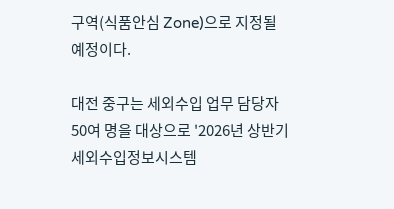구역(식품안심 Zone)으로 지정될 예정이다.

대전 중구는 세외수입 업무 담당자 50여 명을 대상으로 '2026년 상반기 세외수입정보시스템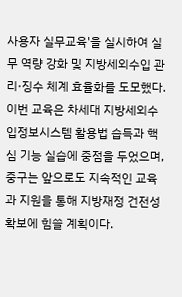사용자 실무교육'을 실시하여 실무 역량 강화 및 지방세외수입 관리·징수 체계 효율화를 도모했다. 이번 교육은 차세대 지방세외수입정보시스템 활용법 습득과 핵심 기능 실습에 중점을 두었으며, 중구는 앞으로도 지속적인 교육과 지원을 통해 지방재정 건전성 확보에 힘쓸 계획이다.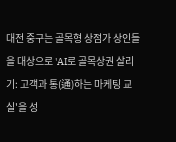대전 중구는 골목형 상점가 상인들을 대상으로 'AI로 골목상권 살리기: 고객과 통(通)하는 마케팅 교실'을 성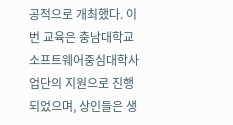공적으로 개최했다. 이번 교육은 충남대학교 소프트웨어중심대학사업단의 지원으로 진행되었으며, 상인들은 생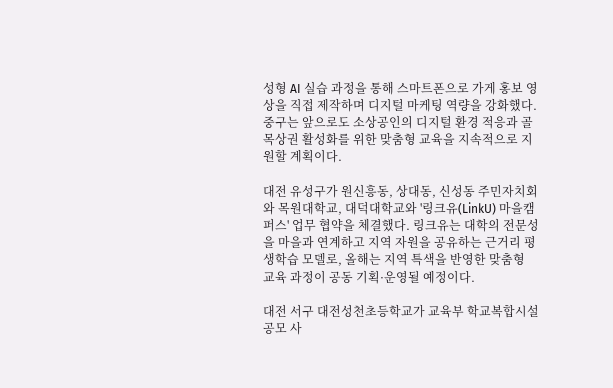성형 AI 실습 과정을 통해 스마트폰으로 가게 홍보 영상을 직접 제작하며 디지털 마케팅 역량을 강화했다. 중구는 앞으로도 소상공인의 디지털 환경 적응과 골목상권 활성화를 위한 맞춤형 교육을 지속적으로 지원할 계획이다.

대전 유성구가 원신흥동, 상대동, 신성동 주민자치회와 목원대학교, 대덕대학교와 '링크유(LinkU) 마을캠퍼스' 업무 협약을 체결했다. 링크유는 대학의 전문성을 마을과 연계하고 지역 자원을 공유하는 근거리 평생학습 모델로, 올해는 지역 특색을 반영한 맞춤형 교육 과정이 공동 기획·운영될 예정이다.

대전 서구 대전성천초등학교가 교육부 학교복합시설 공모 사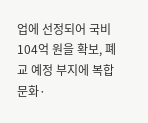업에 선정되어 국비 104억 원을 확보, 폐교 예정 부지에 복합문화·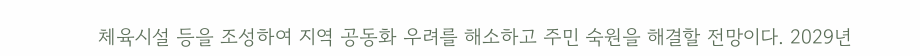체육시설 등을 조성하여 지역 공동화 우려를 해소하고 주민 숙원을 해결할 전망이다. 2029년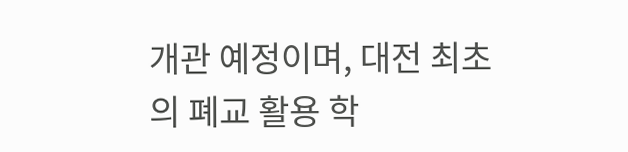개관 예정이며, 대전 최초의 폐교 활용 학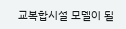교복합시설 모델이 될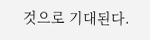것으로 기대된다.